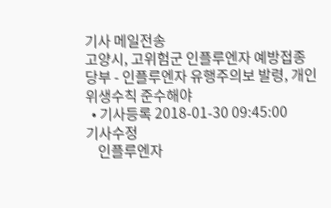기사 메일전송
고양시, 고위험군 인플루엔자 예방접종 당부 - 인플루엔자 유행주의보 발령, 개인위생수칙 준수해야
  • 기사등록 2018-01-30 09:45:00
기사수정
    인플루엔자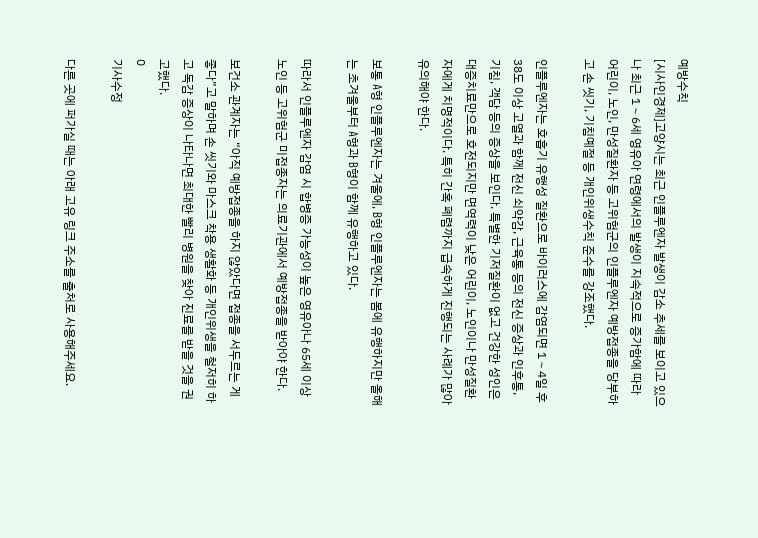예방수칙
[시사인경제]고양시는 최근 인플루엔자 발생이 감소 추세를 보이고 있으나 최근 1∼6세 영유아 연령에서의 발생이 지속적으로 증가함에 따라 어린이, 노인, 만성질환자 등 고위험군의 인플루엔자 예방접종을 당부하고 손 씻기, 기침예절 등 개인위생수칙 준수를 강조했다.

인플루엔자는 호흡기 유행성 질환으로 바이러스에 감염되면 1∼4일 후 38도 이상 고열과 함께 전신 쇠약감, 근육통 등의 전신 증상과 인후통, 기침, 객담 등의 증상을 보인다. 특별한 기저질환이 없고 건강한 성인은 대증치료만으로 호전되지만 면역력이 낮은 어린이, 노인이나 만성질환자에게 치명적이다. 특히 간혹 폐렴까지 급속하게 진행되는 사례가 많아 유의해야 한다.

보통 A형 인플루엔자는 겨울에, B형 인플루엔자는 봄에 유행하지만 올해는 초겨울부터 A형과 B형이 함께 유행하고 있다.

따라서 인플루엔자 감염 시 합병증 가능성이 높은 영유아나 65세 이상 노인 등 고위험군 미접종자는 의료기관에서 예방접종을 받아야 한다.

보건소 관계자는 “아직 예방접종을 하지 않았다면 접종을 서두르는 게 좋다”고 말하며 손 씻기와 마스크 착용 생활화 등 개인위생을 철저히 하고 독감 증상이 나타나면 최대한 빨리 병원을 찾아 진료를 받을 것을 권고했다.
0
기사수정

다른 곳에 퍼가실 때는 아래 고유 링크 주소를 출처로 사용해주세요.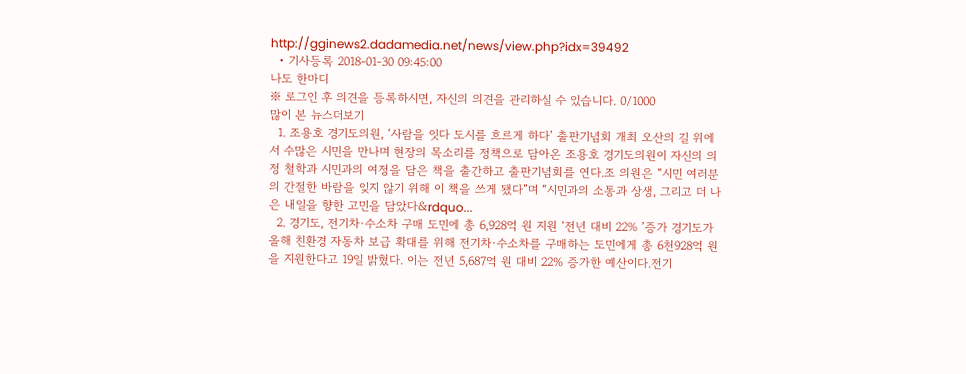http://gginews2.dadamedia.net/news/view.php?idx=39492
  • 기사등록 2018-01-30 09:45:00
나도 한마디
※ 로그인 후 의견을 등록하시면, 자신의 의견을 관리하실 수 있습니다. 0/1000
많이 본 뉴스더보기
  1. 조용호 경기도의원, ‘사람을 잇다 도시를 흐르게 하다’ 출판기념회 개최 오산의 길 위에서 수많은 시민을 만나며 현장의 목소리를 정책으로 담아온 조용호 경기도의원이 자신의 의정 철학과 시민과의 여정을 담은 책을 출간하고 출판기념회를 연다.조 의원은 “시민 여러분의 간절한 바람을 잊지 않기 위해 이 책을 쓰게 됐다”며 “시민과의 소통과 상생, 그리고 더 나은 내일을 향한 고민을 담았다&rdquo...
  2. 경기도, 전기차·수소차 구매 도민에 총 6,928억 원 지원 ‘전년 대비 22% ’증가 경기도가 올해 친환경 자동차 보급 확대를 위해 전기차·수소차를 구매하는 도민에게 총 6천928억 원을 지원한다고 19일 밝혔다. 이는 전년 5,687억 원 대비 22% 증가한 예산이다.전기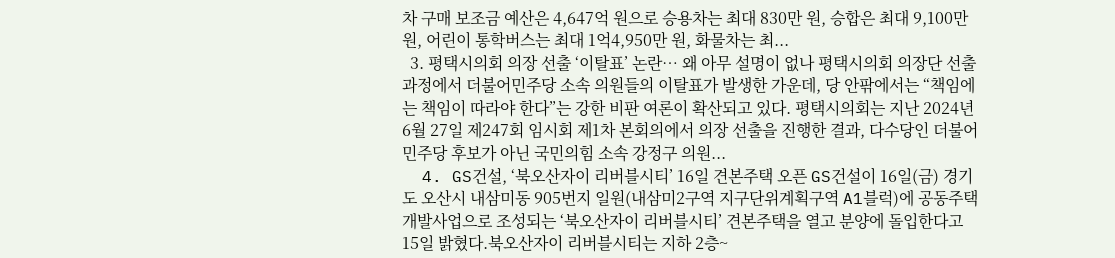차 구매 보조금 예산은 4,647억 원으로 승용차는 최대 830만 원, 승합은 최대 9,100만 원, 어린이 통학버스는 최대 1억4,950만 원, 화물차는 최...
  3. 평택시의회 의장 선출 ‘이탈표’ 논란… 왜 아무 설명이 없나 평택시의회 의장단 선출 과정에서 더불어민주당 소속 의원들의 이탈표가 발생한 가운데, 당 안팎에서는 “책임에는 책임이 따라야 한다”는 강한 비판 여론이 확산되고 있다. 평택시의회는 지난 2024년 6월 27일 제247회 임시회 제1차 본회의에서 의장 선출을 진행한 결과, 다수당인 더불어민주당 후보가 아닌 국민의힘 소속 강정구 의원...
  4. GS건설, ‘북오산자이 리버블시티’ 16일 견본주택 오픈 GS건설이 16일(금) 경기도 오산시 내삼미동 905번지 일원(내삼미2구역 지구단위계획구역 A1블럭)에 공동주택개발사업으로 조성되는 ‘북오산자이 리버블시티’ 견본주택을 열고 분양에 돌입한다고 15일 밝혔다.북오산자이 리버블시티는 지하 2층~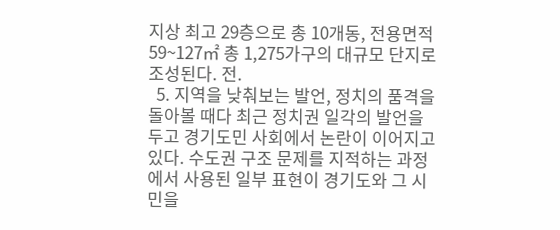지상 최고 29층으로 총 10개동, 전용면적 59~127㎡ 총 1,275가구의 대규모 단지로 조성된다. 전.
  5. 지역을 낮춰보는 발언, 정치의 품격을 돌아볼 때다 최근 정치권 일각의 발언을 두고 경기도민 사회에서 논란이 이어지고 있다. 수도권 구조 문제를 지적하는 과정에서 사용된 일부 표현이 경기도와 그 시민을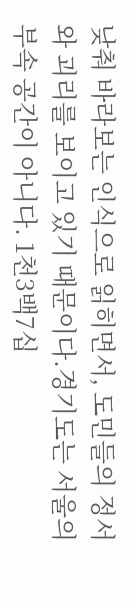낮춰 바라보는 인식으로 읽히면서, 도민들의 정서와 괴리를 보이고 있기 때문이다.경기도는 서울의 부속 공간이 아니다. 1천3백7십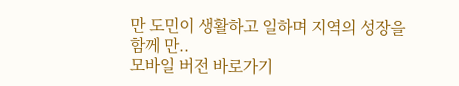만 도민이 생활하고 일하며 지역의 성장을 함께 만..
모바일 버전 바로가기